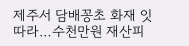제주서 담배꽁초 화재 잇따라…수천만원 재산피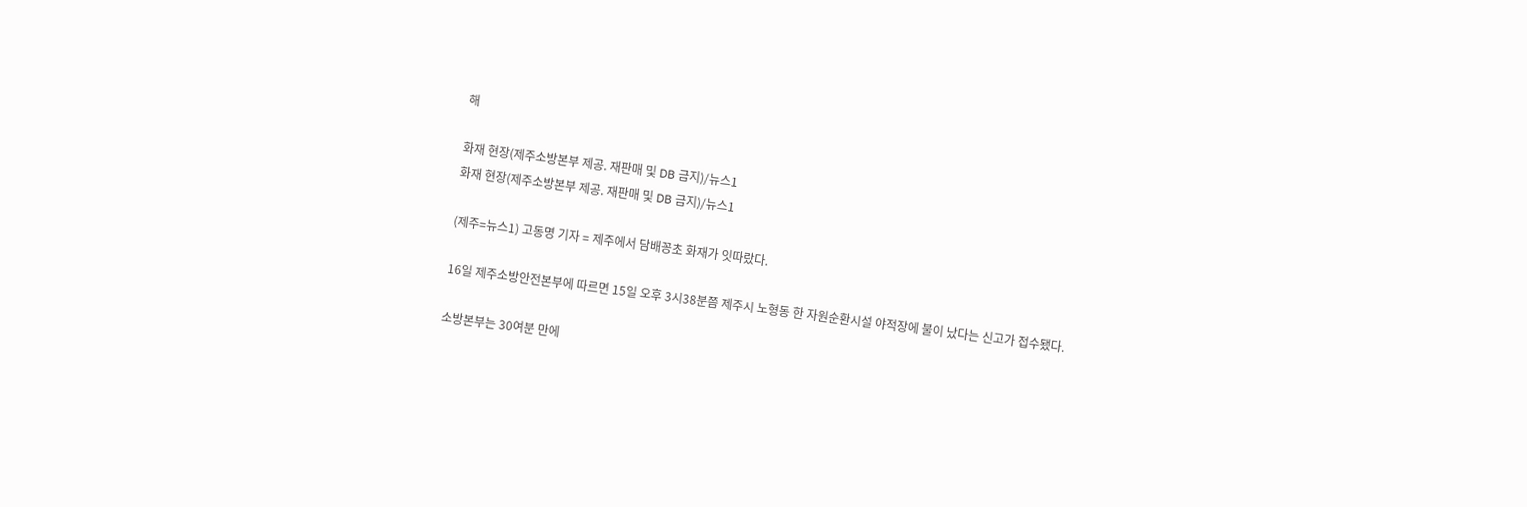해

화재 현장(제주소방본부 제공. 재판매 및 DB 금지)/뉴스1
화재 현장(제주소방본부 제공. 재판매 및 DB 금지)/뉴스1

(제주=뉴스1) 고동명 기자 = 제주에서 담배꽁초 화재가 잇따랐다.

16일 제주소방안전본부에 따르면 15일 오후 3시38분쯤 제주시 노형동 한 자원순환시설 야적장에 불이 났다는 신고가 접수됐다.

소방본부는 30여분 만에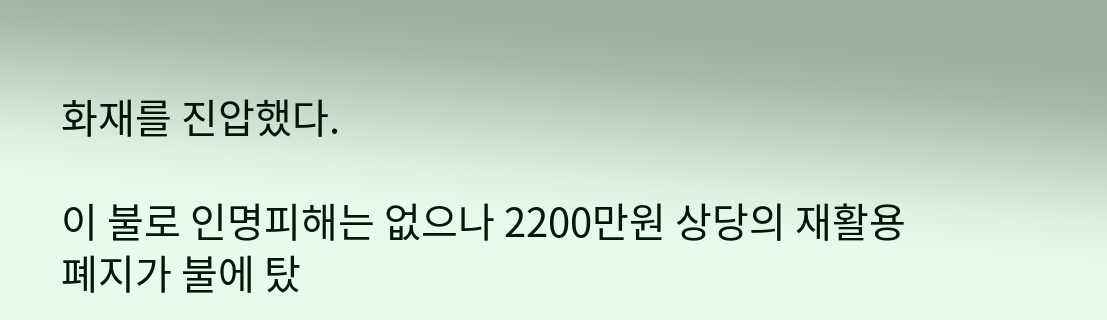화재를 진압했다.

이 불로 인명피해는 없으나 2200만원 상당의 재활용 폐지가 불에 탔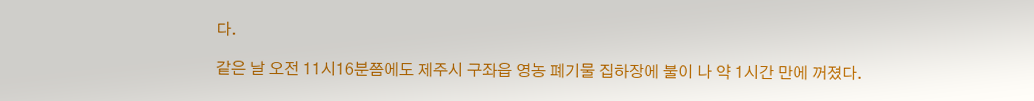다.

같은 날 오전 11시16분쯤에도 제주시 구좌읍 영농 폐기물 집하장에 불이 나 약 1시간 만에 꺼졌다.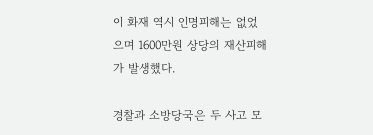이 화재 역시 인명피해는 없었으며 1600만원 상당의 재산피해가 발생했다.

경찰과 소방당국은 두 사고 모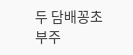두 담배꽁초 부주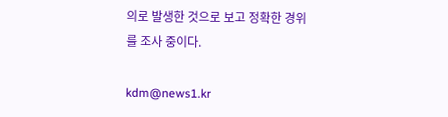의로 발생한 것으로 보고 정확한 경위를 조사 중이다.

kdm@news1.kr